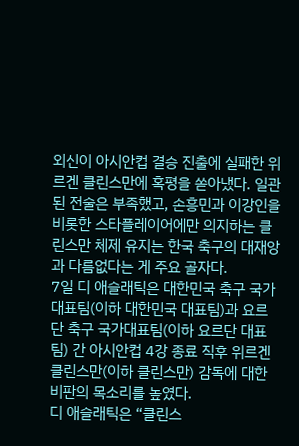외신이 아시안컵 결승 진출에 실패한 위르겐 클린스만에 혹평을 쏟아냈다. 일관된 전술은 부족했고, 손흥민과 이강인을 비롯한 스타플레이어에만 의지하는 클린스만 체제 유지는 한국 축구의 대재앙과 다름없다는 게 주요 골자다.
7일 디 애슬래틱은 대한민국 축구 국가대표팀(이하 대한민국 대표팀)과 요르단 축구 국가대표팀(이하 요르단 대표팀) 간 아시안컵 4강 종료 직후 위르겐 클린스만(이하 클린스만) 감독에 대한 비판의 목소리를 높였다.
디 애슬래틱은 “클린스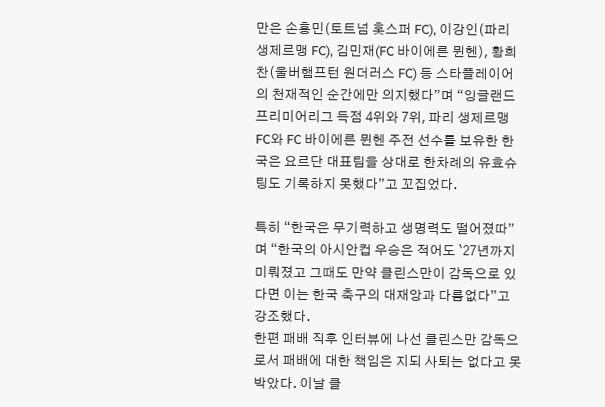만은 손흥민(토트넘 홋스퍼 FC), 이강인(파리 생제르맹 FC), 김민재(FC 바이에른 뮌헨), 황희찬(울버햄프턴 원더러스 FC) 등 스타플레이어의 천재적인 순간에만 의지했다”며 “잉글랜드 프리미어리그 득점 4위와 7위, 파리 생제르맹 FC와 FC 바이에른 뮌헨 주전 선수를 보유한 한국은 요르단 대표팀을 상대로 한차례의 유효슈팅도 기록하지 못했다”고 꼬집었다.

특히 “한국은 무기력하고 생명력도 떨어졌따”며 “한국의 아시안컵 우승은 적어도 `27년까지 미뤄졌고 그때도 만약 클린스만이 감독으로 있다면 이는 한국 축구의 대재앙과 다름없다”고 강조했다.
한편 패배 직후 인터뷰에 나선 클린스만 감독으로서 패배에 대한 책임은 지되 사퇴는 없다고 못 박았다. 이날 클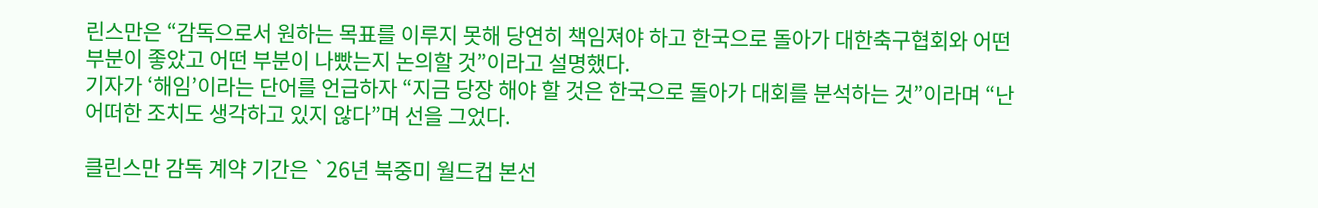린스만은 “감독으로서 원하는 목표를 이루지 못해 당연히 책임져야 하고 한국으로 돌아가 대한축구협회와 어떤 부분이 좋았고 어떤 부분이 나빴는지 논의할 것”이라고 설명했다.
기자가 ‘해임’이라는 단어를 언급하자 “지금 당장 해야 할 것은 한국으로 돌아가 대회를 분석하는 것”이라며 “난 어떠한 조치도 생각하고 있지 않다”며 선을 그었다.

클린스만 감독 계약 기간은 `26년 북중미 월드컵 본선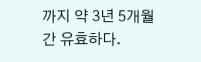까지 약 3년 5개월간 유효하다.